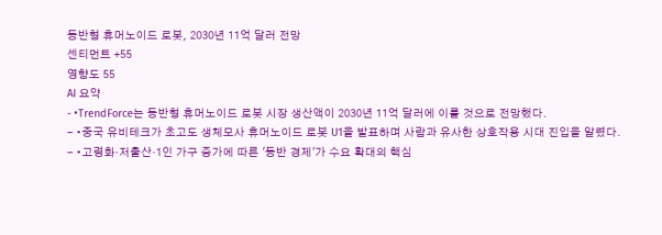동반형 휴머노이드 로봇, 2030년 11억 달러 전망
센티먼트 +55
영향도 55
AI 요약
- •TrendForce는 동반형 휴머노이드 로봇 시장 생산액이 2030년 11억 달러에 이를 것으로 전망했다.
- •중국 유비테크가 초고도 생체모사 휴머노이드 로봇 U1을 발표하며 사람과 유사한 상호작용 시대 진입을 알렸다.
- •고령화·저출산·1인 가구 증가에 따른 '동반 경제'가 수요 확대의 핵심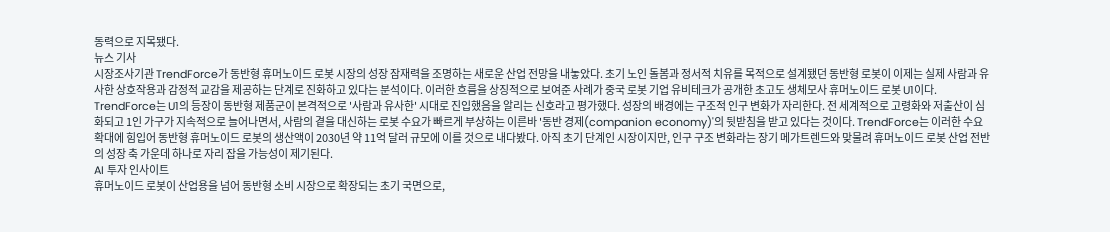동력으로 지목됐다.
뉴스 기사
시장조사기관 TrendForce가 동반형 휴머노이드 로봇 시장의 성장 잠재력을 조명하는 새로운 산업 전망을 내놓았다. 초기 노인 돌봄과 정서적 치유를 목적으로 설계됐던 동반형 로봇이 이제는 실제 사람과 유사한 상호작용과 감정적 교감을 제공하는 단계로 진화하고 있다는 분석이다. 이러한 흐름을 상징적으로 보여준 사례가 중국 로봇 기업 유비테크가 공개한 초고도 생체모사 휴머노이드 로봇 U1이다. TrendForce는 U1의 등장이 동반형 제품군이 본격적으로 '사람과 유사한' 시대로 진입했음을 알리는 신호라고 평가했다. 성장의 배경에는 구조적 인구 변화가 자리한다. 전 세계적으로 고령화와 저출산이 심화되고 1인 가구가 지속적으로 늘어나면서, 사람의 곁을 대신하는 로봇 수요가 빠르게 부상하는 이른바 '동반 경제(companion economy)'의 뒷받침을 받고 있다는 것이다. TrendForce는 이러한 수요 확대에 힘입어 동반형 휴머노이드 로봇의 생산액이 2030년 약 11억 달러 규모에 이를 것으로 내다봤다. 아직 초기 단계인 시장이지만, 인구 구조 변화라는 장기 메가트렌드와 맞물려 휴머노이드 로봇 산업 전반의 성장 축 가운데 하나로 자리 잡을 가능성이 제기된다.
AI 투자 인사이트
휴머노이드 로봇이 산업용을 넘어 동반형 소비 시장으로 확장되는 초기 국면으로,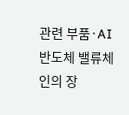관련 부품·AI 반도체 밸류체인의 장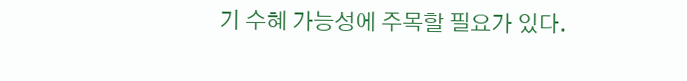기 수혜 가능성에 주목할 필요가 있다.